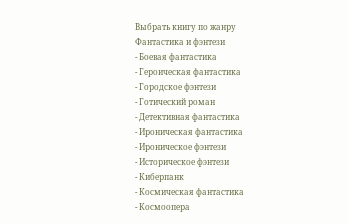Выбрать книгу по жанру
Фантастика и фэнтези
- Боевая фантастика
- Героическая фантастика
- Городское фэнтези
- Готический роман
- Детективная фантастика
- Ироническая фантастика
- Ироническое фэнтези
- Историческое фэнтези
- Киберпанк
- Космическая фантастика
- Космоопера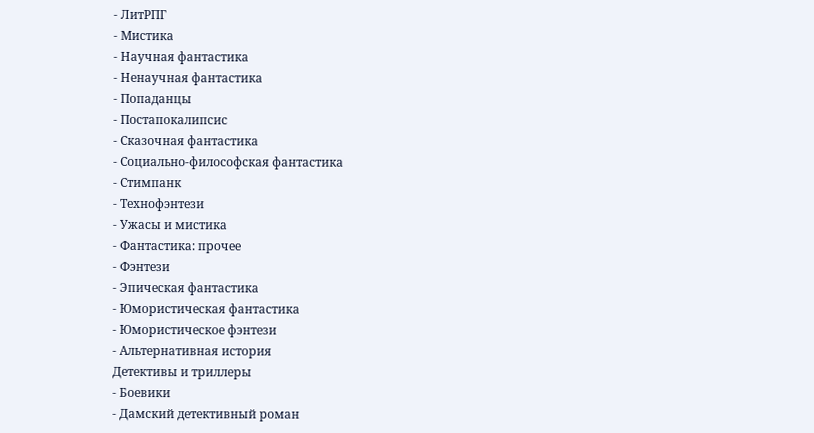- ЛитРПГ
- Мистика
- Научная фантастика
- Ненаучная фантастика
- Попаданцы
- Постапокалипсис
- Сказочная фантастика
- Социально-философская фантастика
- Стимпанк
- Технофэнтези
- Ужасы и мистика
- Фантастика: прочее
- Фэнтези
- Эпическая фантастика
- Юмористическая фантастика
- Юмористическое фэнтези
- Альтернативная история
Детективы и триллеры
- Боевики
- Дамский детективный роман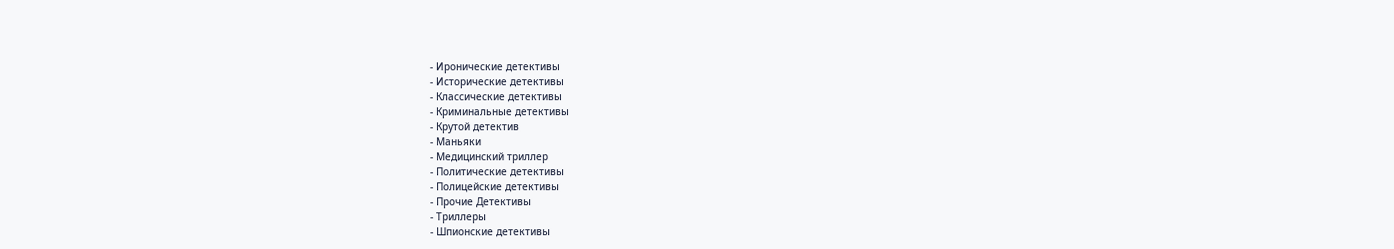- Иронические детективы
- Исторические детективы
- Классические детективы
- Криминальные детективы
- Крутой детектив
- Маньяки
- Медицинский триллер
- Политические детективы
- Полицейские детективы
- Прочие Детективы
- Триллеры
- Шпионские детективы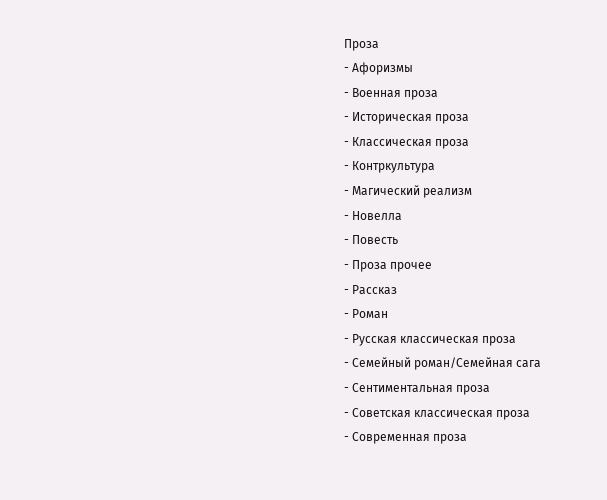Проза
- Афоризмы
- Военная проза
- Историческая проза
- Классическая проза
- Контркультура
- Магический реализм
- Новелла
- Повесть
- Проза прочее
- Рассказ
- Роман
- Русская классическая проза
- Семейный роман/Семейная сага
- Сентиментальная проза
- Советская классическая проза
- Современная проза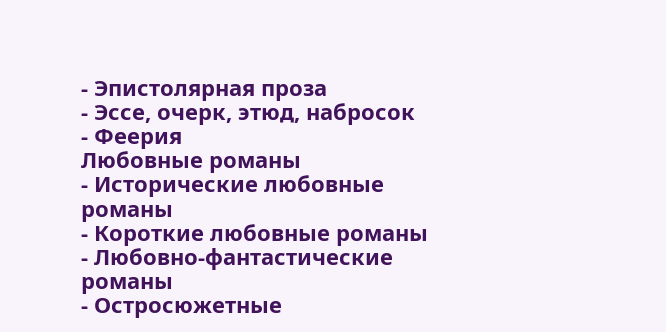- Эпистолярная проза
- Эссе, очерк, этюд, набросок
- Феерия
Любовные романы
- Исторические любовные романы
- Короткие любовные романы
- Любовно-фантастические романы
- Остросюжетные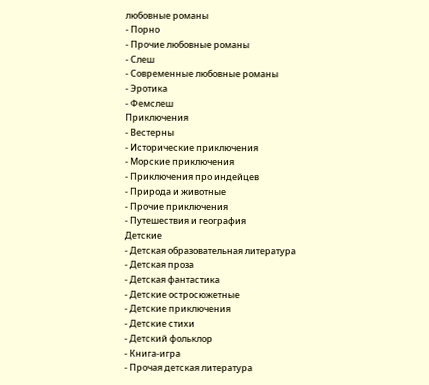любовные романы
- Порно
- Прочие любовные романы
- Слеш
- Современные любовные романы
- Эротика
- Фемслеш
Приключения
- Вестерны
- Исторические приключения
- Морские приключения
- Приключения про индейцев
- Природа и животные
- Прочие приключения
- Путешествия и география
Детские
- Детская образовательная литература
- Детская проза
- Детская фантастика
- Детские остросюжетные
- Детские приключения
- Детские стихи
- Детский фольклор
- Книга-игра
- Прочая детская литература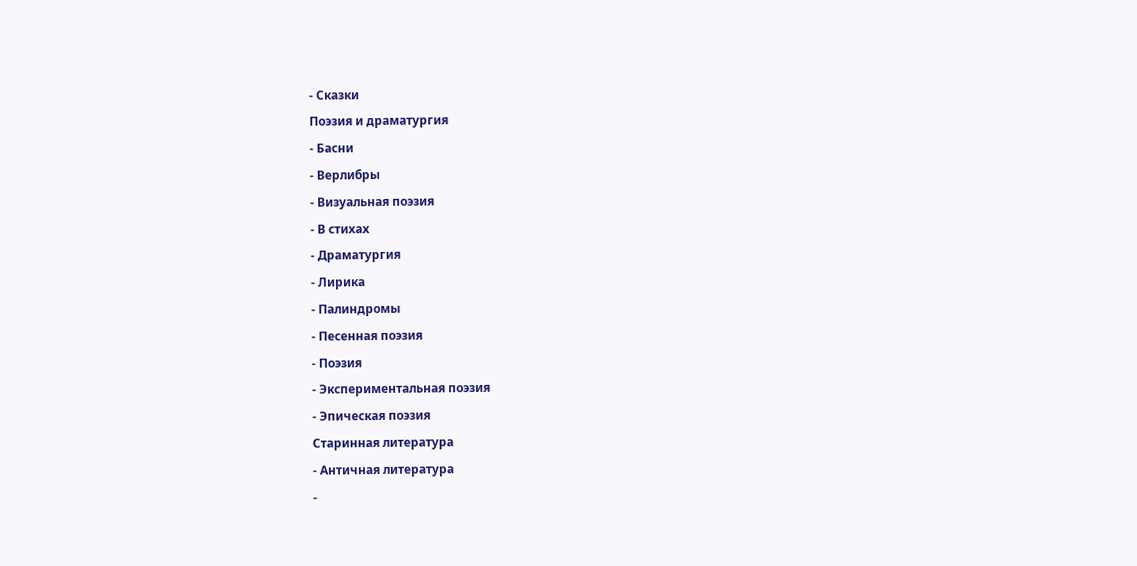- Сказки
Поэзия и драматургия
- Басни
- Верлибры
- Визуальная поэзия
- В стихах
- Драматургия
- Лирика
- Палиндромы
- Песенная поэзия
- Поэзия
- Экспериментальная поэзия
- Эпическая поэзия
Старинная литература
- Античная литература
-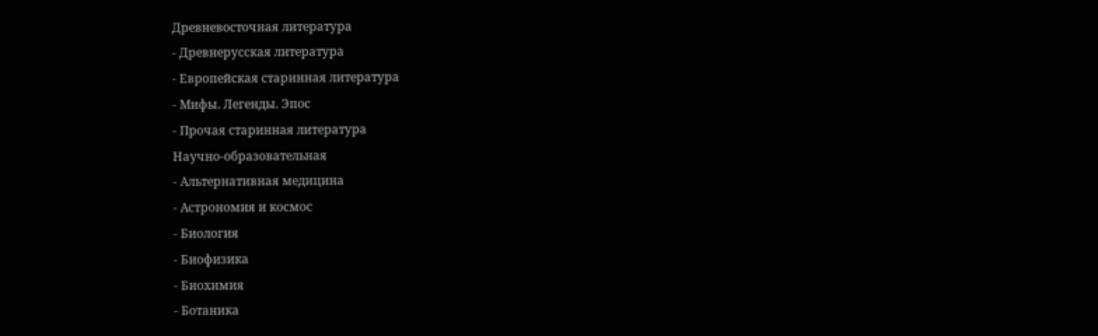Древневосточная литература
- Древнерусская литература
- Европейская старинная литература
- Мифы. Легенды. Эпос
- Прочая старинная литература
Научно-образовательная
- Альтернативная медицина
- Астрономия и космос
- Биология
- Биофизика
- Биохимия
- Ботаника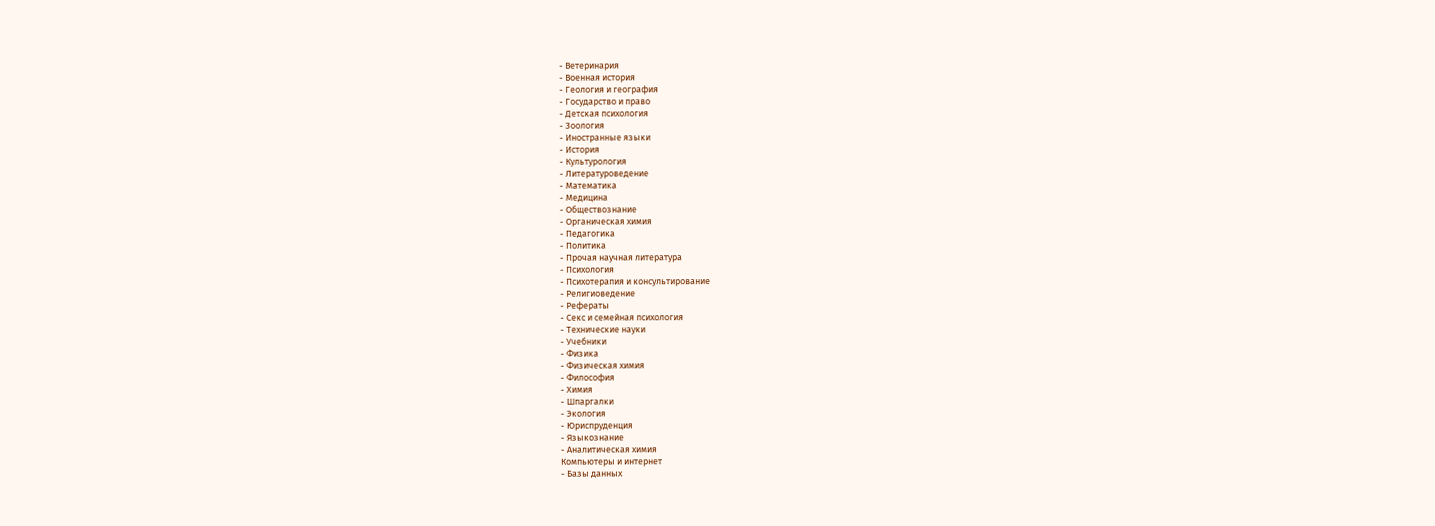- Ветеринария
- Военная история
- Геология и география
- Государство и право
- Детская психология
- Зоология
- Иностранные языки
- История
- Культурология
- Литературоведение
- Математика
- Медицина
- Обществознание
- Органическая химия
- Педагогика
- Политика
- Прочая научная литература
- Психология
- Психотерапия и консультирование
- Религиоведение
- Рефераты
- Секс и семейная психология
- Технические науки
- Учебники
- Физика
- Физическая химия
- Философия
- Химия
- Шпаргалки
- Экология
- Юриспруденция
- Языкознание
- Аналитическая химия
Компьютеры и интернет
- Базы данных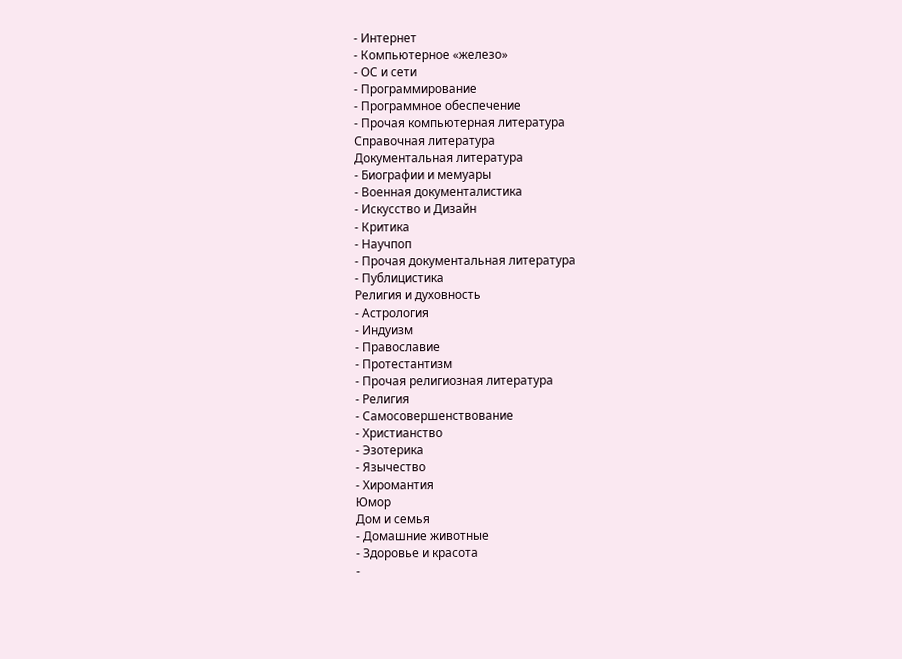- Интернет
- Компьютерное «железо»
- ОС и сети
- Программирование
- Программное обеспечение
- Прочая компьютерная литература
Справочная литература
Документальная литература
- Биографии и мемуары
- Военная документалистика
- Искусство и Дизайн
- Критика
- Научпоп
- Прочая документальная литература
- Публицистика
Религия и духовность
- Астрология
- Индуизм
- Православие
- Протестантизм
- Прочая религиозная литература
- Религия
- Самосовершенствование
- Христианство
- Эзотерика
- Язычество
- Хиромантия
Юмор
Дом и семья
- Домашние животные
- Здоровье и красота
-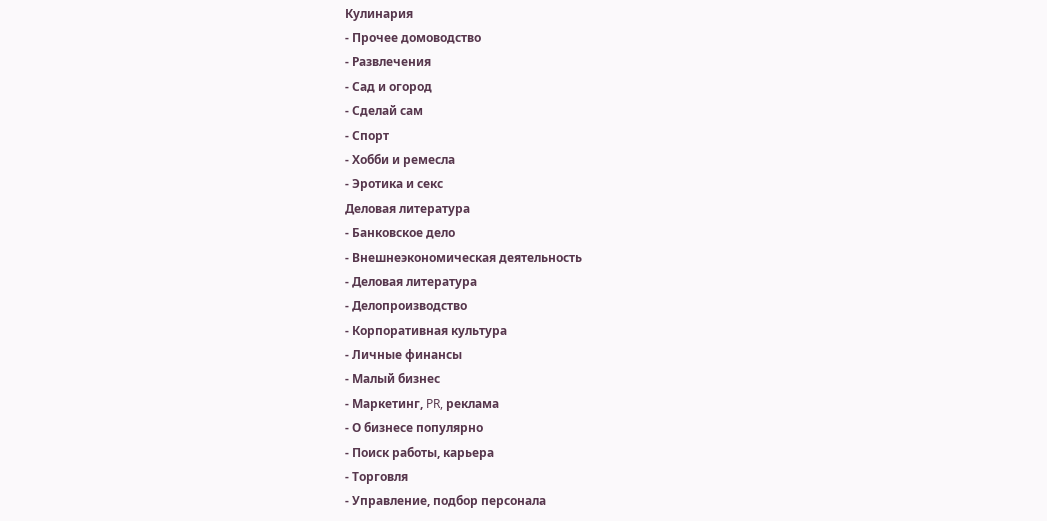Кулинария
- Прочее домоводство
- Развлечения
- Сад и огород
- Сделай сам
- Спорт
- Хобби и ремесла
- Эротика и секс
Деловая литература
- Банковское дело
- Внешнеэкономическая деятельность
- Деловая литература
- Делопроизводство
- Корпоративная культура
- Личные финансы
- Малый бизнес
- Маркетинг, PR, реклама
- О бизнесе популярно
- Поиск работы, карьера
- Торговля
- Управление, подбор персонала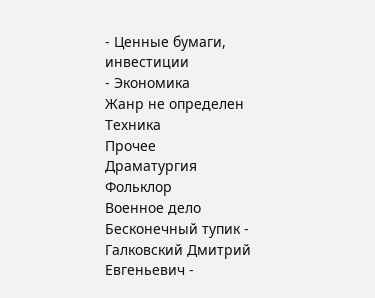- Ценные бумаги, инвестиции
- Экономика
Жанр не определен
Техника
Прочее
Драматургия
Фольклор
Военное дело
Бесконечный тупик - Галковский Дмитрий Евгеньевич -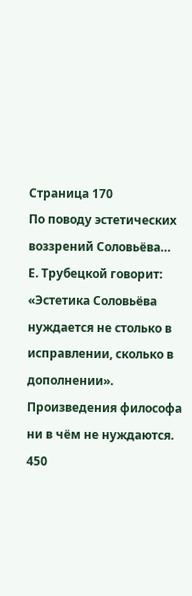Страница 170
По поводу эстетических воззрений Соловьёва…
Е. Трубецкой говорит: «Эстетика Соловьёва нуждается не столько в исправлении, сколько в дополнении».
Произведения философа ни в чём не нуждаются.
450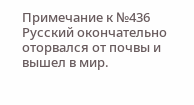Примечание к №436
Русский окончательно оторвался от почвы и вышел в мир.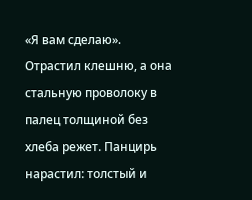«Я вам сделаю». Отрастил клешню, а она стальную проволоку в палец толщиной без хлеба режет. Панцирь нарастил: толстый и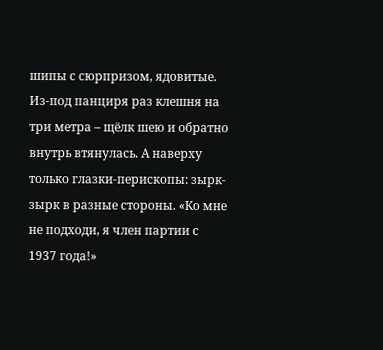шипы с сюрпризом, ядовитые. Из-под панциря раз клешня на три метра – щёлк шею и обратно внутрь втянулась. А наверху только глазки-перископы: зырк-зырк в разные стороны. «Ко мне не подходи, я член партии с 1937 года!»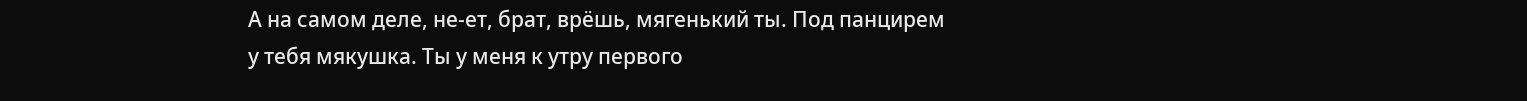А на самом деле, не-ет, брат, врёшь, мягенький ты. Под панцирем у тебя мякушка. Ты у меня к утру первого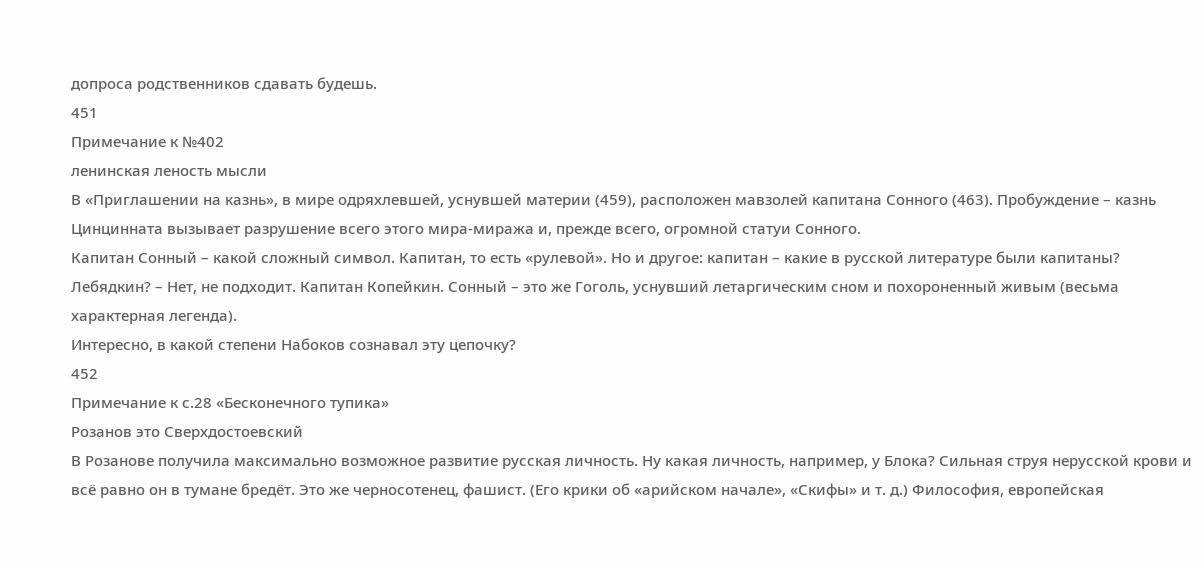допроса родственников сдавать будешь.
451
Примечание к №402
ленинская леность мысли
В «Приглашении на казнь», в мире одряхлевшей, уснувшей материи (459), расположен мавзолей капитана Сонного (463). Пробуждение – казнь Цинцинната вызывает разрушение всего этого мира-миража и, прежде всего, огромной статуи Сонного.
Капитан Сонный – какой сложный символ. Капитан, то есть «рулевой». Но и другое: капитан – какие в русской литературе были капитаны? Лебядкин? – Нет, не подходит. Капитан Копейкин. Сонный – это же Гоголь, уснувший летаргическим сном и похороненный живым (весьма характерная легенда).
Интересно, в какой степени Набоков сознавал эту цепочку?
452
Примечание к с.28 «Бесконечного тупика»
Розанов это Сверхдостоевский
В Розанове получила максимально возможное развитие русская личность. Ну какая личность, например, у Блока? Сильная струя нерусской крови и всё равно он в тумане бредёт. Это же черносотенец, фашист. (Его крики об «арийском начале», «Скифы» и т. д.) Философия, европейская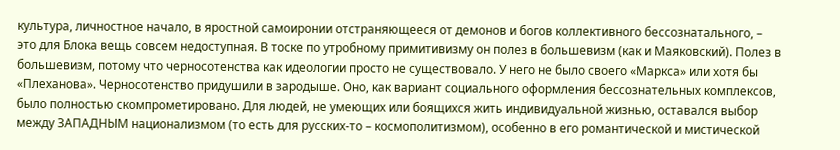культура, личностное начало, в яростной самоиронии отстраняющееся от демонов и богов коллективного бессознатального, – это для Блока вещь совсем недоступная. В тоске по утробному примитивизму он полез в большевизм (как и Маяковский). Полез в большевизм, потому что черносотенства как идеологии просто не существовало. У него не было своего «Маркса» или хотя бы «Плеханова». Черносотенство придушили в зародыше. Оно, как вариант социального оформления бессознательных комплексов, было полностью скомпрометировано. Для людей, не умеющих или боящихся жить индивидуальной жизнью, оставался выбор между ЗАПАДНЫМ национализмом (то есть для русских-то – космополитизмом), особенно в его романтической и мистической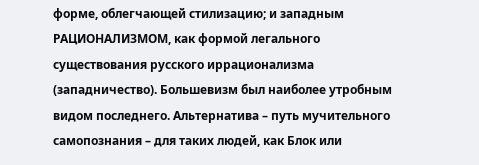форме, облегчающей стилизацию; и западным РАЦИОНАЛИЗМОМ, как формой легального существования русского иррационализма (западничество). Большевизм был наиболее утробным видом последнего. Альтернатива – путь мучительного самопознания – для таких людей, как Блок или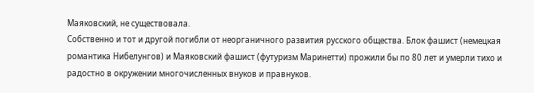Маяковский, не существовала.
Собственно и тот и другой погибли от неорганичного развития русского общества. Блок фашист (немецкая романтика Нибелунгов) и Маяковский фашист (футуризм Маринетти) прожили бы по 80 лет и умерли тихо и радостно в окружении многочисленных внуков и правнуков.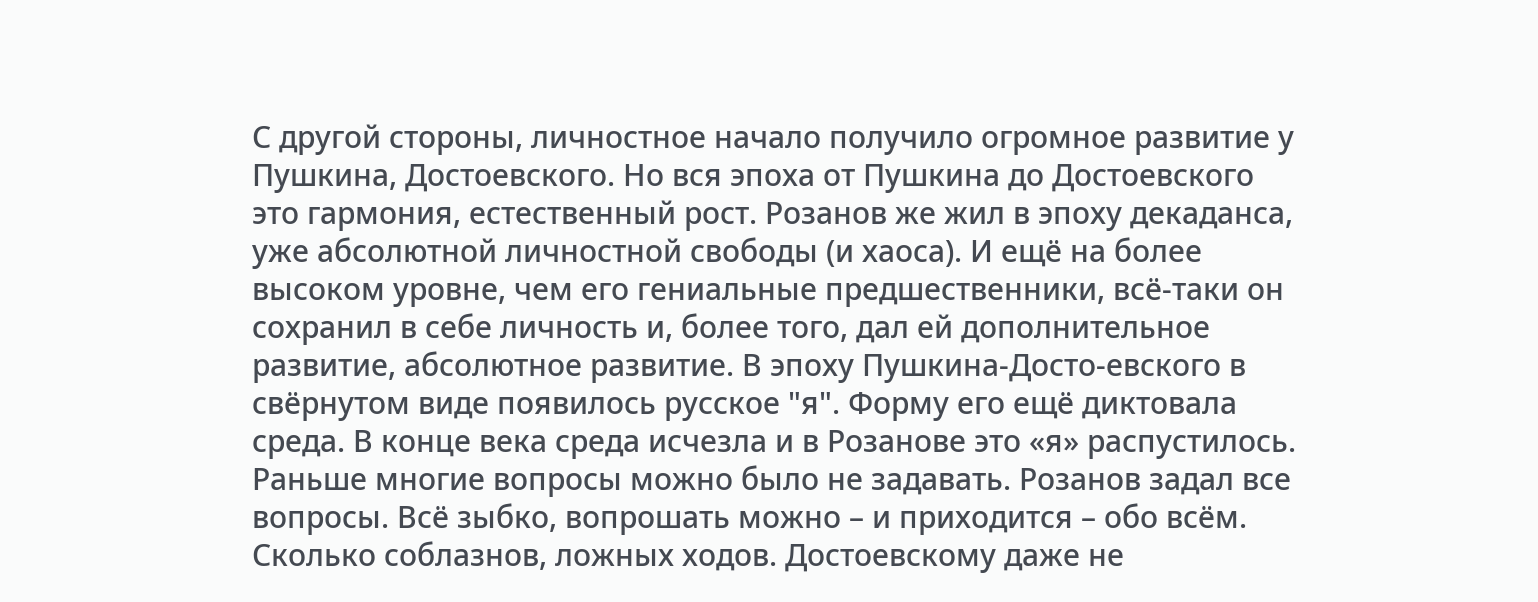С другой стороны, личностное начало получило огромное развитие у Пушкина, Достоевского. Но вся эпоха от Пушкина до Достоевского это гармония, естественный рост. Розанов же жил в эпоху декаданса, уже абсолютной личностной свободы (и хаоса). И ещё на более высоком уровне, чем его гениальные предшественники, всё-таки он сохранил в себе личность и, более того, дал ей дополнительное развитие, абсолютное развитие. В эпоху Пушкина-Досто-евского в свёрнутом виде появилось русское "я". Форму его ещё диктовала среда. В конце века среда исчезла и в Розанове это «я» распустилось. Раньше многие вопросы можно было не задавать. Розанов задал все вопросы. Всё зыбко, вопрошать можно – и приходится – обо всём. Сколько соблазнов, ложных ходов. Достоевскому даже не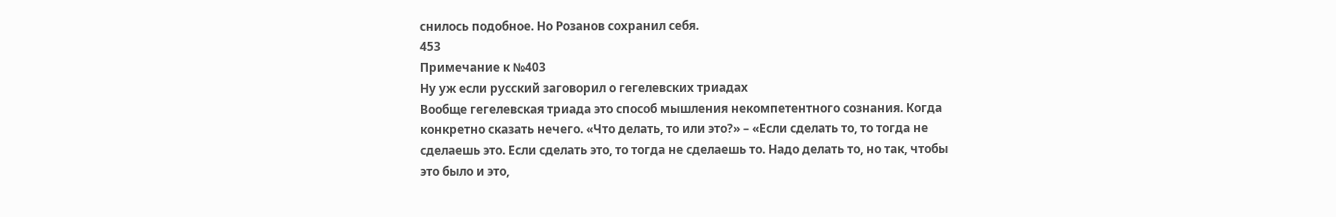снилось подобное. Но Розанов сохранил себя.
453
Примечание к №403
Ну уж если русский заговорил о гегелевских триадах
Вообще гегелевская триада это способ мышления некомпетентного сознания. Когда конкретно сказать нечего. «Что делать, то или это?» – «Если сделать то, то тогда не сделаешь это. Если сделать это, то тогда не сделаешь то. Надо делать то, но так, чтобы это было и это,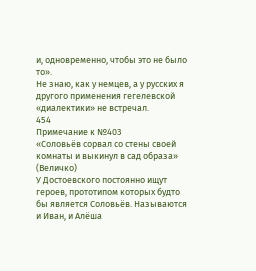и, одновременно, чтобы это не было то».
Не знаю, как у немцев, а у русских я другого применения гегелевской «диалектики» не встречал.
454
Примечание к №403
«Соловьёв сорвал со стены своей комнаты и выкинул в сад образа» (Величко)
У Достоевского постоянно ищут героев, прототипом которых будто бы является Соловьёв. Называются и Иван, и Алёша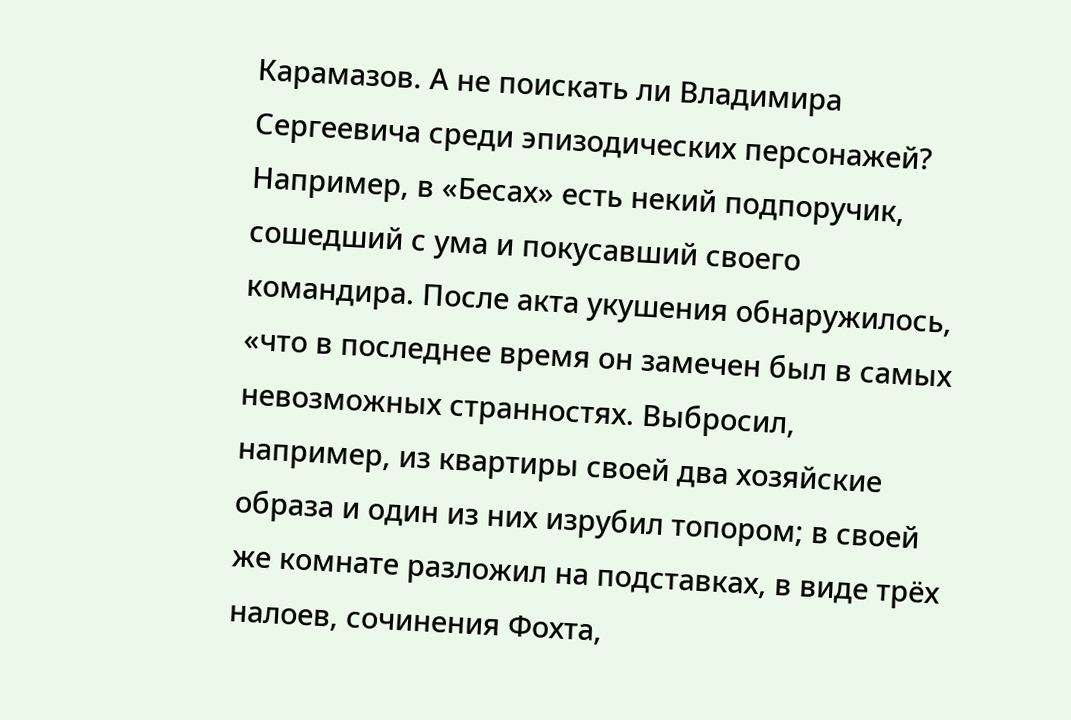Карамазов. А не поискать ли Владимира Сергеевича среди эпизодических персонажей? Например, в «Бесах» есть некий подпоручик, сошедший с ума и покусавший своего командира. После акта укушения обнаружилось,
«что в последнее время он замечен был в самых невозможных странностях. Выбросил, например, из квартиры своей два хозяйские образа и один из них изрубил топором; в своей же комнате разложил на подставках, в виде трёх налоев, сочинения Фохта,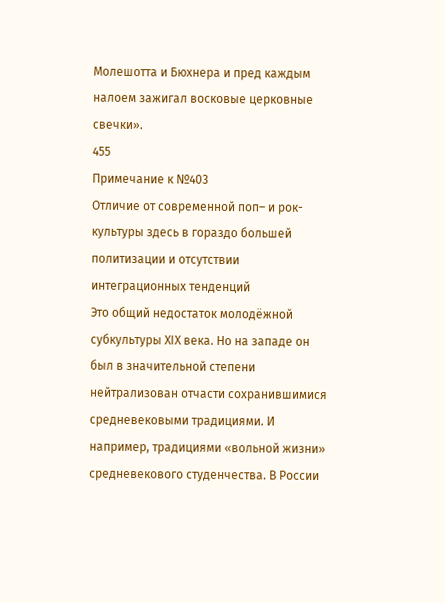Молешотта и Бюхнера и пред каждым налоем зажигал восковые церковные свечки».
455
Примечание к №403
Отличие от современной поп– и рок-культуры здесь в гораздо большей политизации и отсутствии интеграционных тенденций
Это общий недостаток молодёжной субкультуры ХIХ века. Но на западе он был в значительной степени нейтрализован отчасти сохранившимися средневековыми традициями. И например, традициями «вольной жизни» средневекового студенчества. В России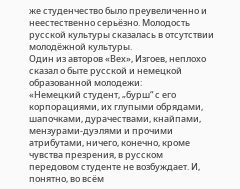же студенчество было преувеличенно и неестественно серьёзно. Молодость русской культуры сказалась в отсутствии молодёжной культуры.
Один из авторов «Вех», Изгоев, неплохо сказал о быте русской и немецкой образованной молодежи:
«Немецкий студент, „бурш“ с его корпорациями, их глупыми обрядами, шапочками, дурачествами, кнайпами, мензурами-дуэлями и прочими атрибутами, ничего, конечно, кроме чувства презрения, в русском передовом студенте не возбуждает. И, понятно, во всём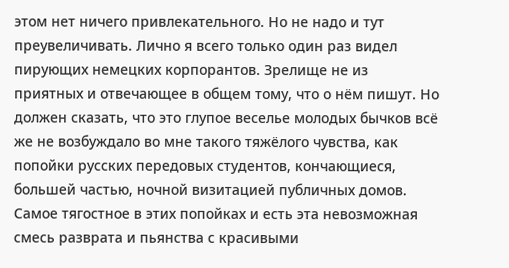этом нет ничего привлекательного. Но не надо и тут преувеличивать. Лично я всего только один раз видел пирующих немецких корпорантов. Зрелище не из приятных и отвечающее в общем тому, что о нём пишут. Но должен сказать, что это глупое веселье молодых бычков всё же не возбуждало во мне такого тяжёлого чувства, как попойки русских передовых студентов, кончающиеся, большей частью, ночной визитацией публичных домов. Самое тягостное в этих попойках и есть эта невозможная смесь разврата и пьянства с красивыми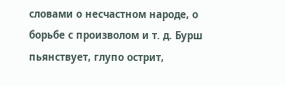словами о несчастном народе, о борьбе с произволом и т. д. Бурш пьянствует, глупо острит,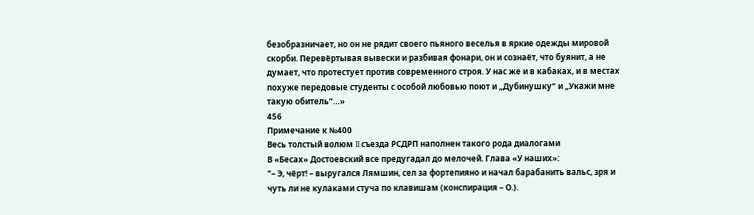безобразничает, но он не рядит своего пьяного веселья в яркие одежды мировой скорби. Перевёртывая вывески и разбивая фонари, он и сознаёт, что буянит, а не думает, что протестует против современного строя. У нас же и в кабаках, и в местах похуже передовые студенты с особой любовью поют и „Дубинушку“ и „Укажи мне такую обитель“…»
456
Примечание к №400
Весь толстый волюм II съезда РСДРП наполнен такого рода диалогами
В «Бесах» Достоевский все предугадал до мелочей. Глава «У наших»:
"– Э, чёрт! – выругался Лямшин, сел за фортепияно и начал барабанить вальс, зря и чуть ли не кулаками стуча по клавишам (конспирация – О.).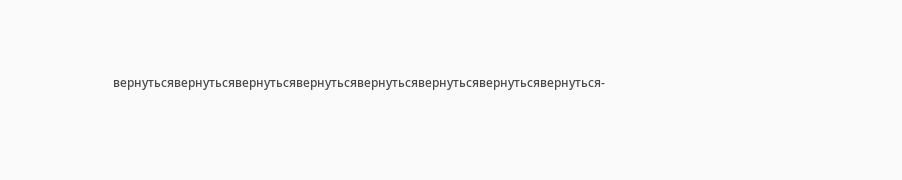вернутьсявернутьсявернутьсявернутьсявернутьсявернутьсявернутьсявернуться-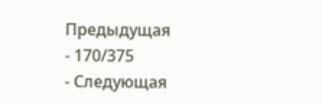Предыдущая
- 170/375
- Следующая